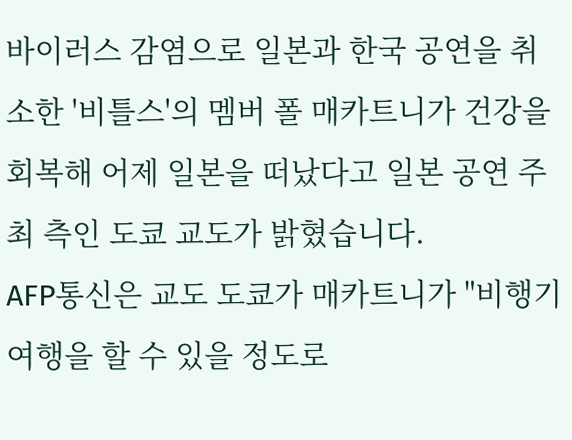바이러스 감염으로 일본과 한국 공연을 취소한 '비틀스'의 멤버 폴 매카트니가 건강을 회복해 어제 일본을 떠났다고 일본 공연 주최 측인 도쿄 교도가 밝혔습니다.
AFP통신은 교도 도쿄가 매카트니가 "비행기 여행을 할 수 있을 정도로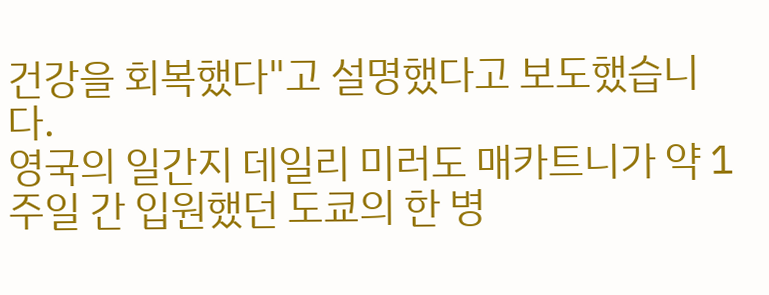건강을 회복했다"고 설명했다고 보도했습니다.
영국의 일간지 데일리 미러도 매카트니가 약 1주일 간 입원했던 도쿄의 한 병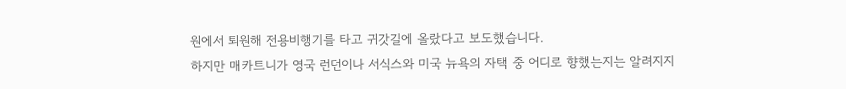원에서 퇴원해 전용비행기를 타고 귀갓길에 올랐다고 보도했습니다.
하지만 매카트니가 영국 런던이나 서식스와 미국 뉴욕의 자택 중 어디로 향했는지는 알려지지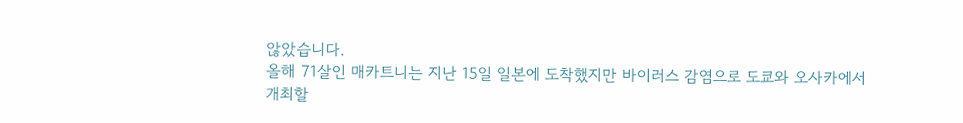않았습니다.
올해 71살인 매카트니는 지난 15일 일본에 도착했지만 바이러스 감염으로 도쿄와 오사카에서 개최할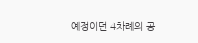예정이던 4차례의 공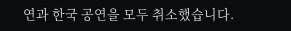연과 한국 공연을 모두 취소했습니다.